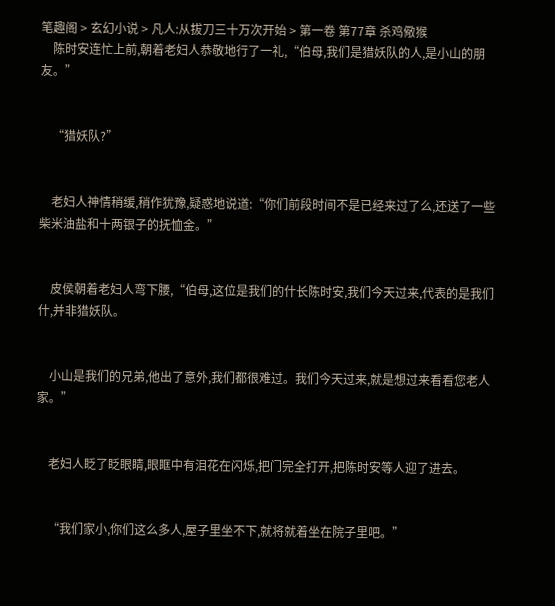笔趣阁 > 玄幻小说 > 凡人:从拔刀三十万次开始 > 第一卷 第77章 杀鸡儆猴
    陈时安连忙上前,朝着老妇人恭敬地行了一礼,“伯母,我们是猎妖队的人,是小山的朋友。”


    “猎妖队?”


    老妇人神情稍缓,稍作犹豫,疑惑地说道:“你们前段时间不是已经来过了么,还送了一些柴米油盐和十两银子的抚恤金。”


    皮侯朝着老妇人弯下腰,“伯母,这位是我们的什长陈时安,我们今天过来,代表的是我们什,并非猎妖队。


    小山是我们的兄弟,他出了意外,我们都很难过。我们今天过来,就是想过来看看您老人家。”


    老妇人眨了眨眼睛,眼眶中有泪花在闪烁,把门完全打开,把陈时安等人迎了进去。


    “我们家小,你们这么多人,屋子里坐不下,就将就着坐在院子里吧。”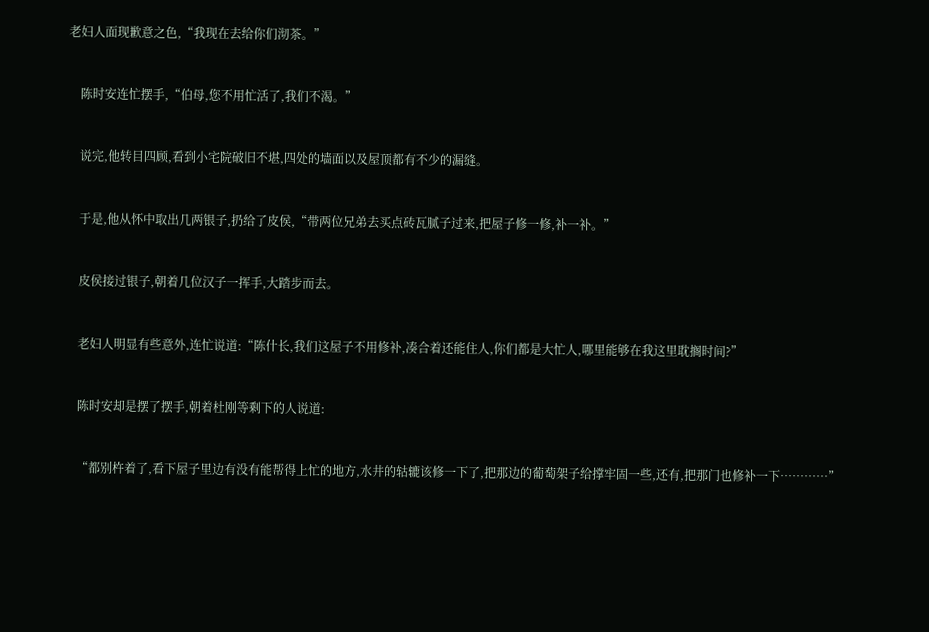老妇人面现歉意之色,“我现在去给你们沏茶。”


    陈时安连忙摆手,“伯母,您不用忙活了,我们不渴。”


    说完,他转目四顾,看到小宅院破旧不堪,四处的墙面以及屋顶都有不少的漏缝。


    于是,他从怀中取出几两银子,扔给了皮侯,“带两位兄弟去买点砖瓦腻子过来,把屋子修一修,补一补。”


    皮侯接过银子,朝着几位汉子一挥手,大踏步而去。


    老妇人明显有些意外,连忙说道:“陈什长,我们这屋子不用修补,凑合着还能住人,你们都是大忙人,哪里能够在我这里耽搁时间?”


    陈时安却是摆了摆手,朝着杜刚等剩下的人说道:


    “都别杵着了,看下屋子里边有没有能帮得上忙的地方,水井的轱辘该修一下了,把那边的葡萄架子给撑牢固一些,还有,把那门也修补一下…………”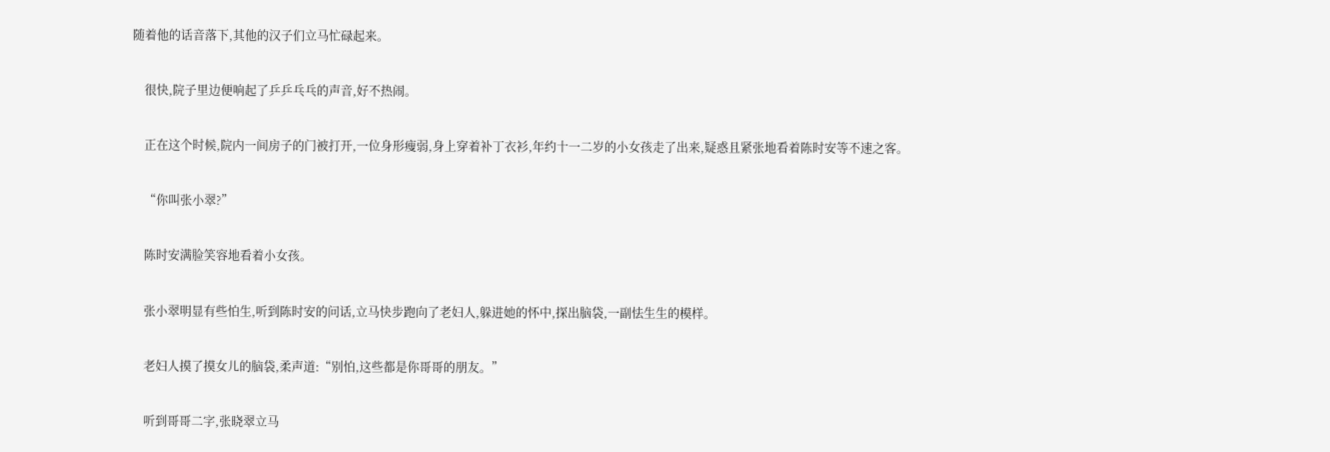随着他的话音落下,其他的汉子们立马忙碌起来。


    很快,院子里边便响起了乒乒乓乓的声音,好不热闹。


    正在这个时候,院内一间房子的门被打开,一位身形瘦弱,身上穿着补丁衣衫,年约十一二岁的小女孩走了出来,疑惑且紧张地看着陈时安等不速之客。


    “你叫张小翠?”


    陈时安满脸笑容地看着小女孩。


    张小翠明显有些怕生,听到陈时安的问话,立马快步跑向了老妇人,躲进她的怀中,探出脑袋,一副怯生生的模样。


    老妇人摸了摸女儿的脑袋,柔声道:“别怕,这些都是你哥哥的朋友。”


    听到哥哥二字,张晓翠立马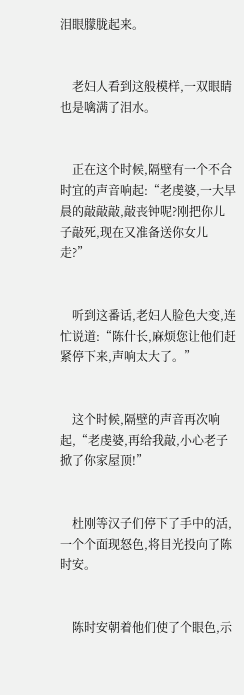泪眼朦胧起来。


    老妇人看到这般模样,一双眼睛也是噙满了泪水。


    正在这个时候,隔壁有一个不合时宜的声音响起:“老虔婆,一大早晨的敲敲敲,敲丧钟呢?刚把你儿子敲死,现在又准备送你女儿走?”


    听到这番话,老妇人脸色大变,连忙说道:“陈什长,麻烦您让他们赶紧停下来,声响太大了。”


    这个时候,隔壁的声音再次响起,“老虔婆,再给我敲,小心老子掀了你家屋顶!”


    杜刚等汉子们停下了手中的活,一个个面现怒色,将目光投向了陈时安。


    陈时安朝着他们使了个眼色,示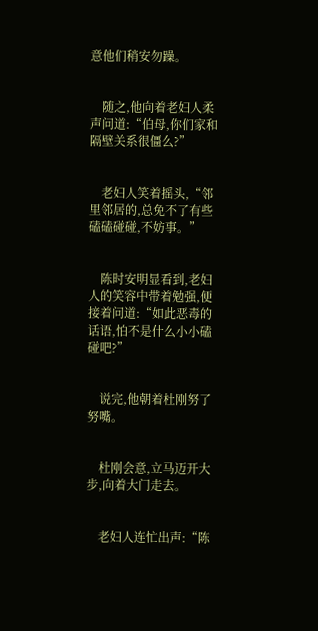意他们稍安勿躁。


    随之,他向着老妇人柔声问道:“伯母,你们家和隔壁关系很僵么?”


    老妇人笑着摇头,“邻里邻居的,总免不了有些磕磕碰碰,不妨事。”


    陈时安明显看到,老妇人的笑容中带着勉强,便接着问道:“如此恶毒的话语,怕不是什么小小磕碰吧?”


    说完,他朝着杜刚努了努嘴。


    杜刚会意,立马迈开大步,向着大门走去。


    老妇人连忙出声:“陈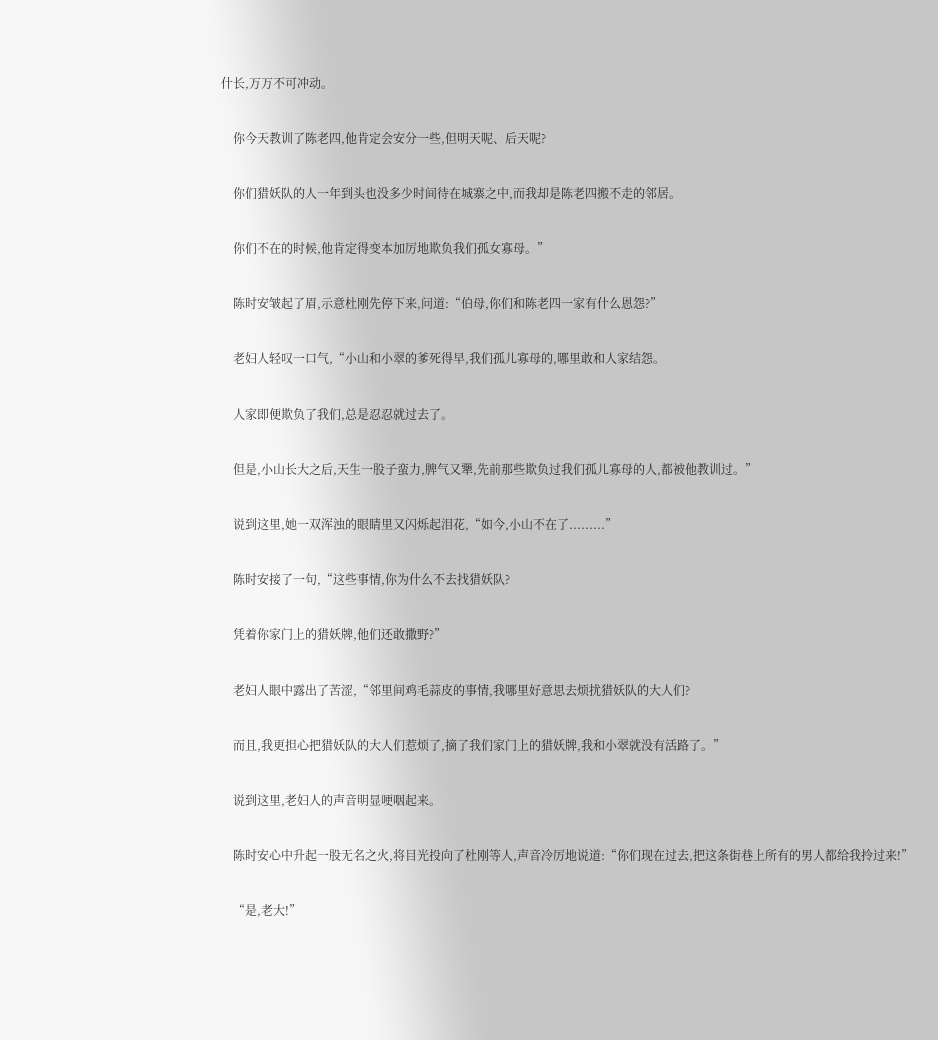什长,万万不可冲动。


    你今天教训了陈老四,他肯定会安分一些,但明天呢、后天呢?


    你们猎妖队的人一年到头也没多少时间待在城寨之中,而我却是陈老四搬不走的邻居。


    你们不在的时候,他肯定得变本加厉地欺负我们孤女寡母。”


    陈时安皱起了眉,示意杜刚先停下来,问道:“伯母,你们和陈老四一家有什么恩怨?”


    老妇人轻叹一口气,“小山和小翠的爹死得早,我们孤儿寡母的,哪里敢和人家结怨。


    人家即便欺负了我们,总是忍忍就过去了。


    但是,小山长大之后,天生一股子蛮力,脾气又犟,先前那些欺负过我们孤儿寡母的人,都被他教训过。”


    说到这里,她一双浑浊的眼睛里又闪烁起泪花,“如今,小山不在了.........”


    陈时安接了一句,“这些事情,你为什么不去找猎妖队?


    凭着你家门上的猎妖牌,他们还敢撒野?”


    老妇人眼中露出了苦涩,“邻里间鸡毛蒜皮的事情,我哪里好意思去烦扰猎妖队的大人们?


    而且,我更担心把猎妖队的大人们惹烦了,摘了我们家门上的猎妖牌,我和小翠就没有活路了。”


    说到这里,老妇人的声音明显哽咽起来。


    陈时安心中升起一股无名之火,将目光投向了杜刚等人,声音冷厉地说道:“你们现在过去,把这条街巷上所有的男人都给我拎过来!”


    “是,老大!”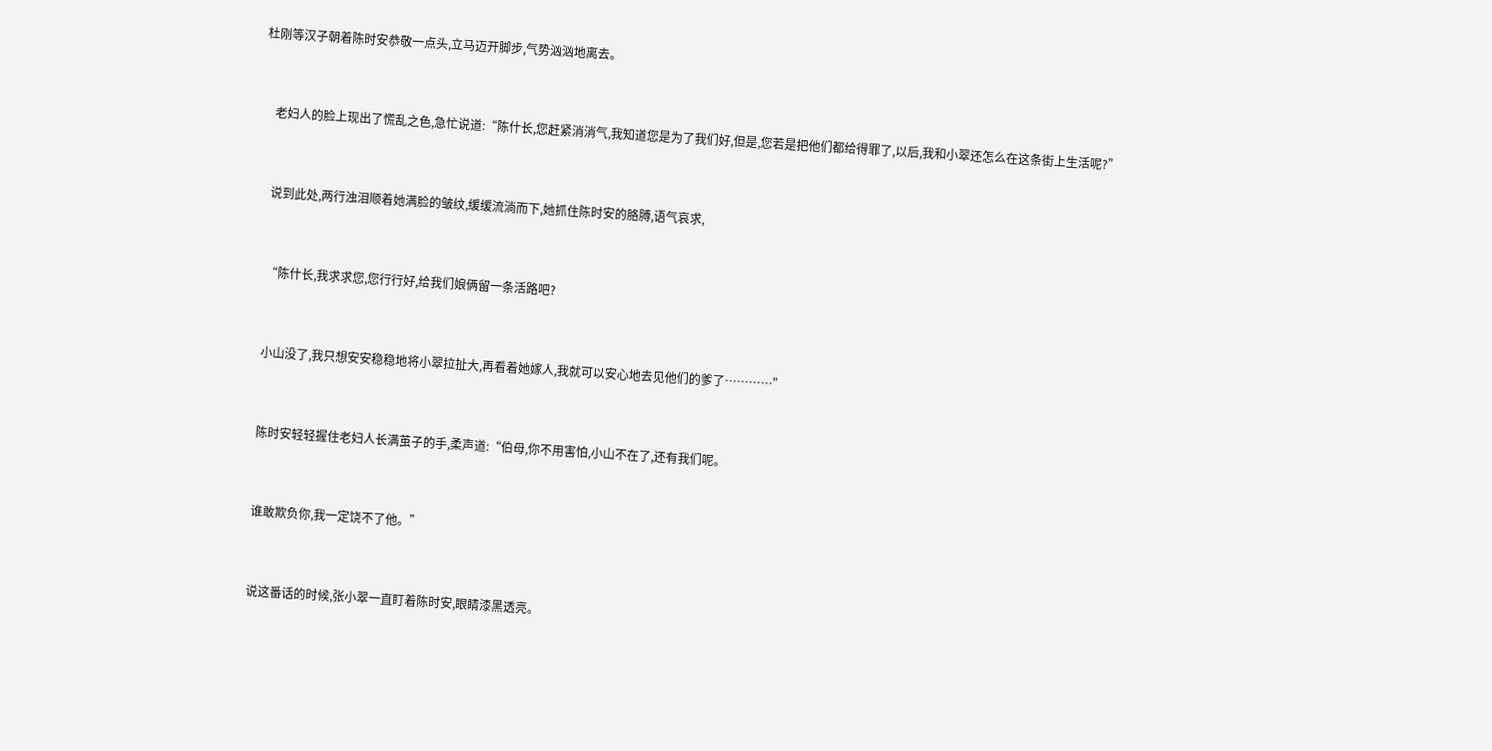杜刚等汉子朝着陈时安恭敬一点头,立马迈开脚步,气势汹汹地离去。


    老妇人的脸上现出了慌乱之色,急忙说道:“陈什长,您赶紧消消气,我知道您是为了我们好,但是,您若是把他们都给得罪了,以后,我和小翠还怎么在这条街上生活呢?”


    说到此处,两行浊泪顺着她满脸的皱纹,缓缓流淌而下,她抓住陈时安的胳膊,语气哀求,


    “陈什长,我求求您,您行行好,给我们娘俩留一条活路吧?


    小山没了,我只想安安稳稳地将小翠拉扯大,再看着她嫁人,我就可以安心地去见他们的爹了…………”


    陈时安轻轻握住老妇人长满茧子的手,柔声道:“伯母,你不用害怕,小山不在了,还有我们呢。


    谁敢欺负你,我一定饶不了他。”


    说这番话的时候,张小翠一直盯着陈时安,眼睛漆黑透亮。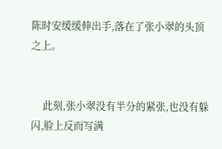陈时安缓缓伸出手,落在了张小翠的头顶之上。


    此刻,张小翠没有半分的紧张,也没有躲闪,脸上反而写满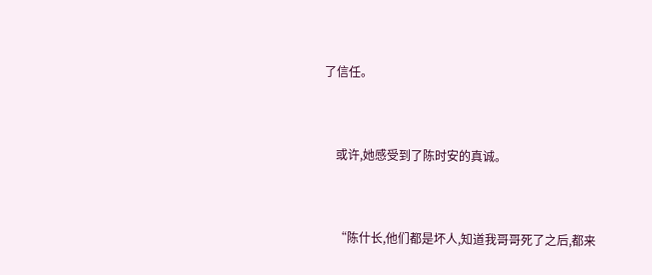了信任。


    或许,她感受到了陈时安的真诚。


    “陈什长,他们都是坏人,知道我哥哥死了之后,都来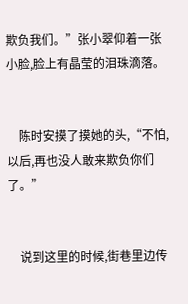欺负我们。”张小翠仰着一张小脸,脸上有晶莹的泪珠滴落。


    陈时安摸了摸她的头,“不怕,以后,再也没人敢来欺负你们了。”


    说到这里的时候,街巷里边传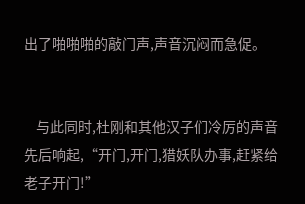出了啪啪啪的敲门声,声音沉闷而急促。


    与此同时,杜刚和其他汉子们冷厉的声音先后响起,“开门,开门,猎妖队办事,赶紧给老子开门!”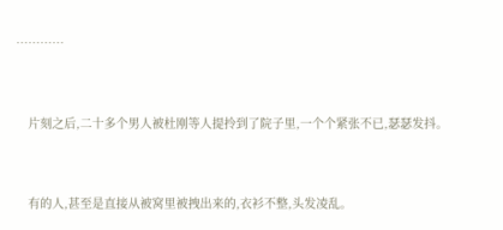…………


    片刻之后,二十多个男人被杜刚等人提拎到了院子里,一个个紧张不已,瑟瑟发抖。


    有的人,甚至是直接从被窝里被拽出来的,衣衫不整,头发凌乱。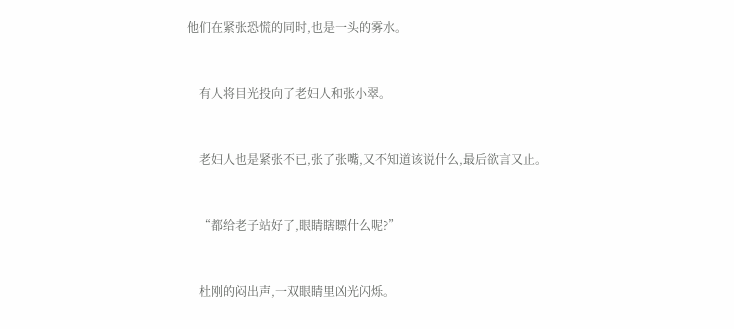他们在紧张恐慌的同时,也是一头的雾水。


    有人将目光投向了老妇人和张小翠。


    老妇人也是紧张不已,张了张嘴,又不知道该说什么,最后欲言又止。


    “都给老子站好了,眼睛瞎瞟什么呢?”


    杜刚的闷出声,一双眼睛里凶光闪烁。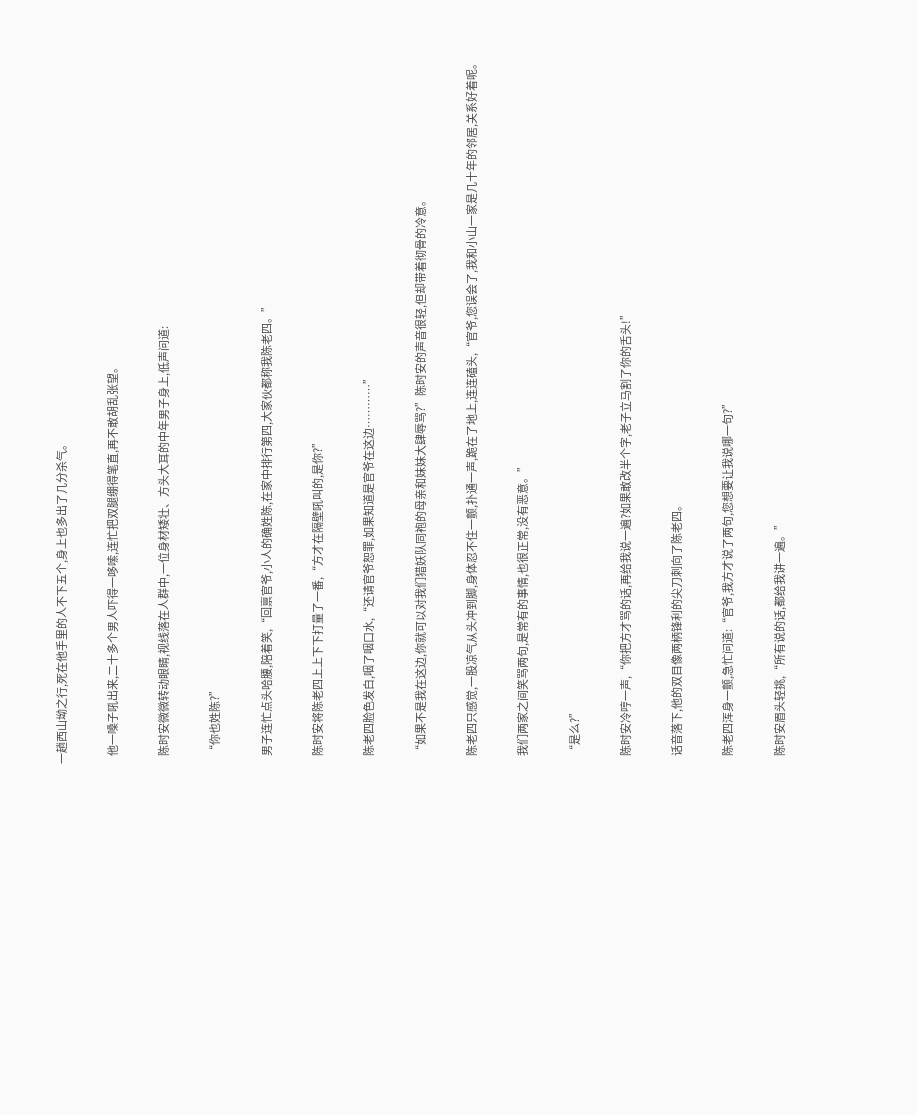一趟西山坳之行,死在他手里的人不下五个,身上也多出了几分杀气。


    他一嗓子吼出来,二十多个男人吓得一哆嗦,连忙把双腿绷得笔直,再不敢胡乱张望。


    陈时安微微转动眼睛,视线落在人群中,一位身材矮壮、方头大耳的中年男子身上,低声问道:


    “你也姓陈?”


    男子连忙点头哈腰,陪着笑,“回禀官爷,小人的确姓陈,在家中排行第四,大家伙都称我陈老四。”


    陈时安将陈老四上上下下打量了一番,“方才在隔壁吼叫的,是你?”


    陈老四脸色发白,咽了咽口水,“还请官爷恕罪,如果知道是官爷在这边…………”


    “如果不是我在这边,你就可以对我们猎妖队同袍的母亲和妹妹大肆辱骂?”陈时安的声音很轻,但却带着彻骨的冷意。


    陈老四只感觉,一股凉气从头冲到脚,身体忍不住一颤,扑通一声,跪在了地上,连连磕头,“官爷,您误会了,我和小山一家是几十年的邻居,关系好着呢。


    我们两家之间笑骂两句,是常有的事情,也很正常,没有恶意。”


    “是么?”


    陈时安冷哼一声,“你把方才骂的话,再给我说一遍?如果敢改半个字,老子立马割了你的舌头!”


    话音落下,他的双目像两柄锋利的尖刀刺向了陈老四。


    陈老四浑身一颤,急忙问道:“官爷,我方才说了两句,您想要让我说哪一句?”


    陈时安眉头轻挑,“所有说的话,都给我讲一遍。”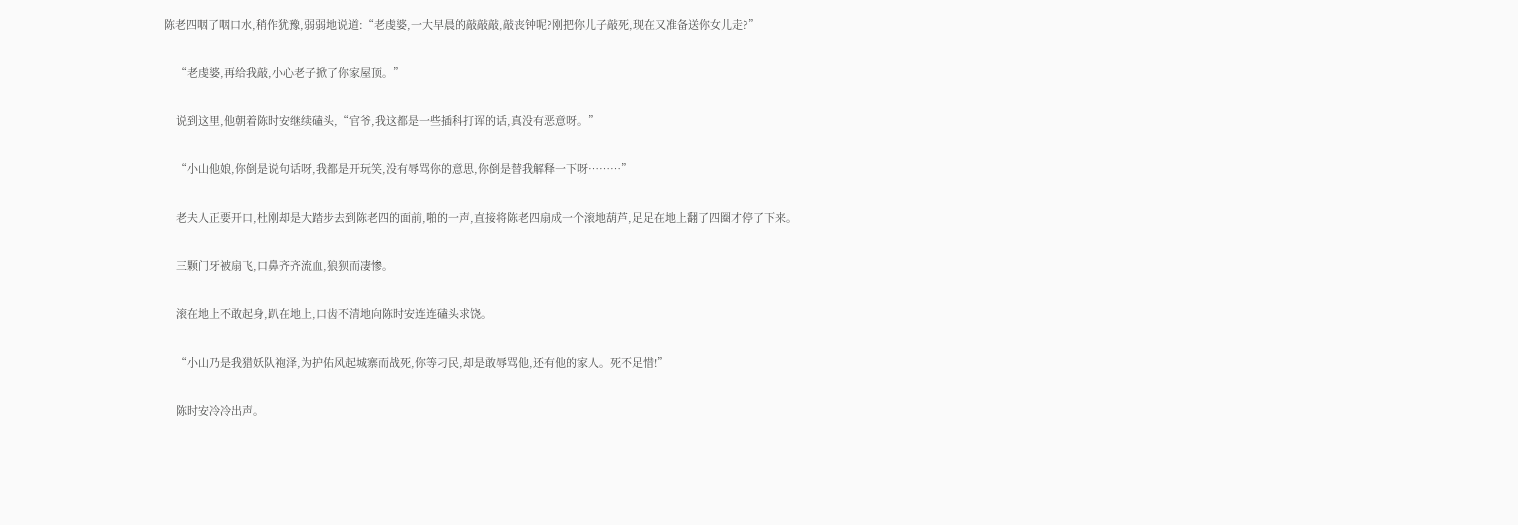陈老四咽了咽口水,稍作犹豫,弱弱地说道:“老虔婆,一大早晨的敲敲敲,敲丧钟呢?刚把你儿子敲死,现在又准备送你女儿走?”


    “老虔婆,再给我敲,小心老子掀了你家屋顶。”


    说到这里,他朝着陈时安继续磕头,“官爷,我这都是一些插科打诨的话,真没有恶意呀。”


    “小山他娘,你倒是说句话呀,我都是开玩笑,没有辱骂你的意思,你倒是替我解释一下呀………”


    老夫人正要开口,杜刚却是大踏步去到陈老四的面前,啪的一声,直接将陈老四扇成一个滚地葫芦,足足在地上翻了四圈才停了下来。


    三颗门牙被扇飞,口鼻齐齐流血,狼狈而凄惨。


    滚在地上不敢起身,趴在地上,口齿不清地向陈时安连连磕头求饶。


    “小山乃是我猎妖队袍泽,为护佑风起城寨而战死,你等刁民,却是敢辱骂他,还有他的家人。死不足惜!”


    陈时安冷冷出声。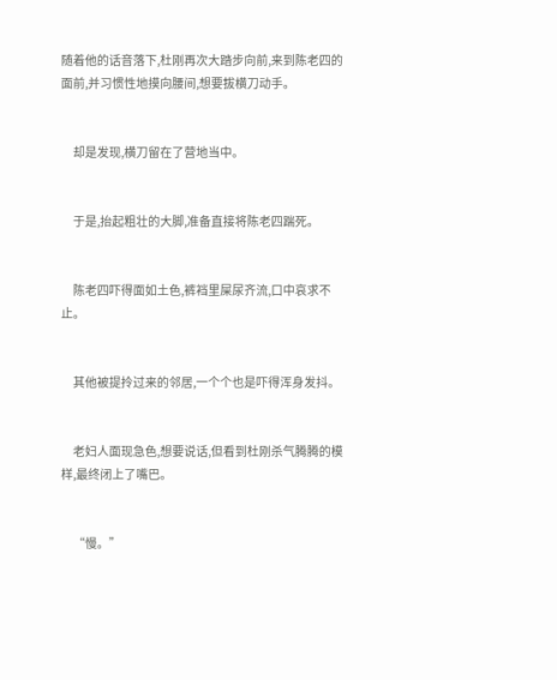随着他的话音落下,杜刚再次大踏步向前,来到陈老四的面前,并习惯性地摸向腰间,想要拔横刀动手。


    却是发现,横刀留在了营地当中。


    于是,抬起粗壮的大脚,准备直接将陈老四踹死。


    陈老四吓得面如土色,裤裆里屎尿齐流,口中哀求不止。


    其他被提拎过来的邻居,一个个也是吓得浑身发抖。


    老妇人面现急色,想要说话,但看到杜刚杀气腾腾的模样,最终闭上了嘴巴。


    “慢。”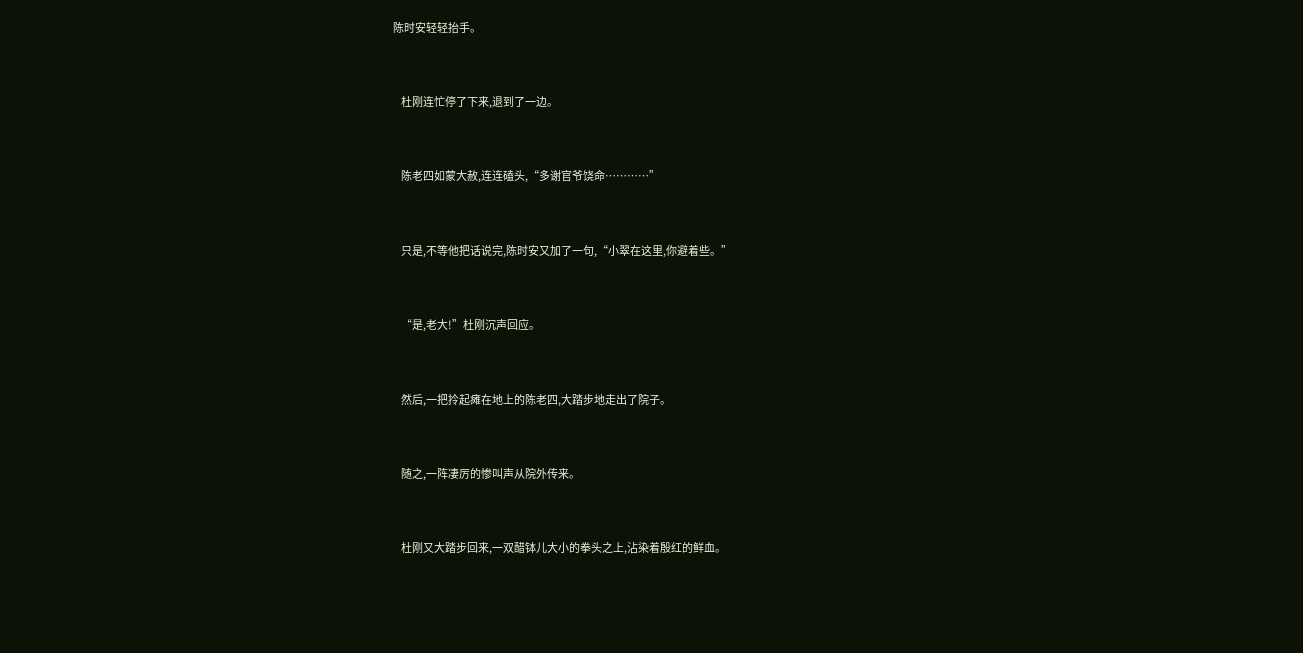陈时安轻轻抬手。


    杜刚连忙停了下来,退到了一边。


    陈老四如蒙大赦,连连磕头,“多谢官爷饶命…………”


    只是,不等他把话说完,陈时安又加了一句,“小翠在这里,你避着些。”


    “是,老大!”杜刚沉声回应。


    然后,一把拎起瘫在地上的陈老四,大踏步地走出了院子。


    随之,一阵凄厉的惨叫声从院外传来。


    杜刚又大踏步回来,一双醋钵儿大小的拳头之上,沾染着殷红的鲜血。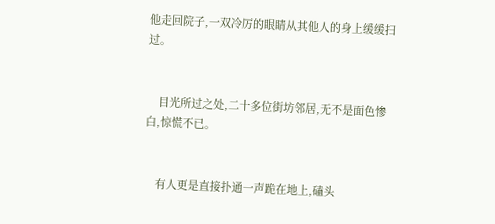他走回院子,一双冷厉的眼睛从其他人的身上缓缓扫过。


    目光所过之处,二十多位街坊邻居,无不是面色惨白,惊慌不已。


    有人更是直接扑通一声跪在地上,磕头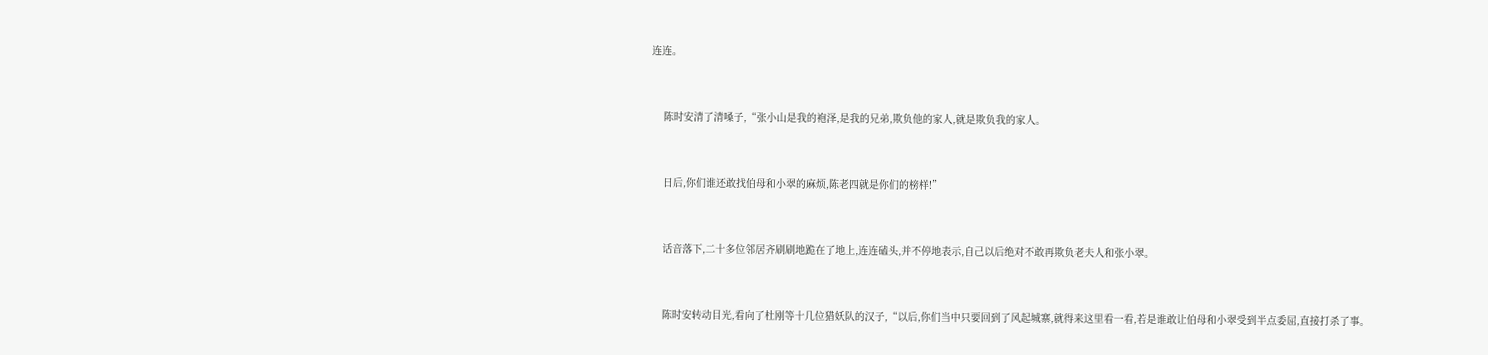连连。


    陈时安清了清嗓子,“张小山是我的袍泽,是我的兄弟,欺负他的家人,就是欺负我的家人。


    日后,你们谁还敢找伯母和小翠的麻烦,陈老四就是你们的榜样!”


    话音落下,二十多位邻居齐刷刷地跪在了地上,连连磕头,并不停地表示,自己以后绝对不敢再欺负老夫人和张小翠。


    陈时安转动目光,看向了杜刚等十几位猎妖队的汉子,“以后,你们当中只要回到了风起城寨,就得来这里看一看,若是谁敢让伯母和小翠受到半点委屈,直接打杀了事。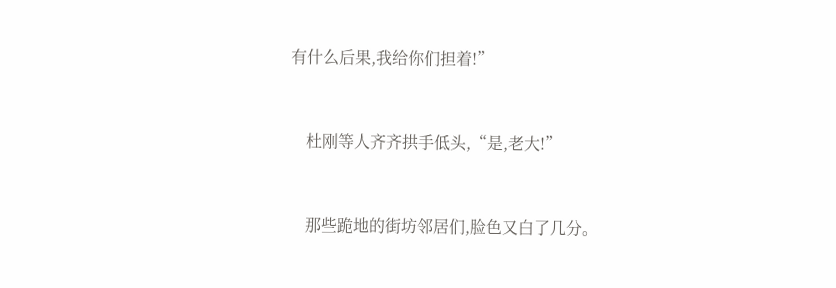有什么后果,我给你们担着!”


    杜刚等人齐齐拱手低头,“是,老大!”


    那些跪地的街坊邻居们,脸色又白了几分。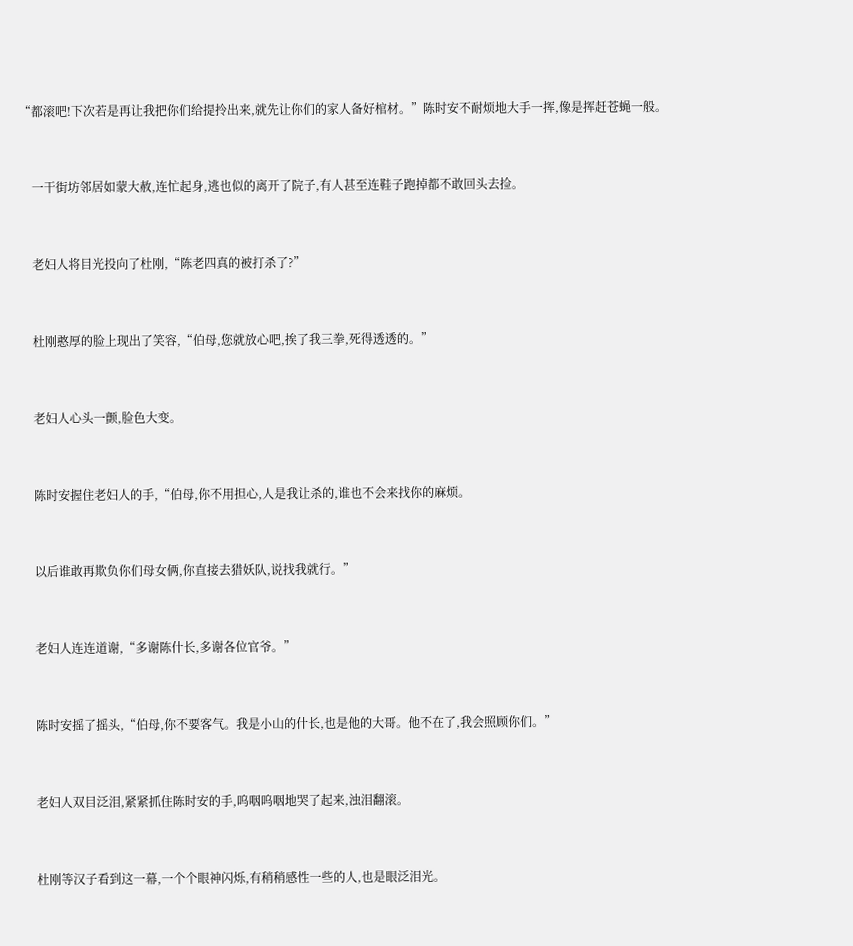“都滚吧!下次若是再让我把你们给提拎出来,就先让你们的家人备好棺材。”陈时安不耐烦地大手一挥,像是挥赶苍蝇一般。


    一干街坊邻居如蒙大赦,连忙起身,逃也似的离开了院子,有人甚至连鞋子跑掉都不敢回头去捡。


    老妇人将目光投向了杜刚,“陈老四真的被打杀了?”


    杜刚憨厚的脸上现出了笑容,“伯母,您就放心吧,挨了我三拳,死得透透的。”


    老妇人心头一颤,脸色大变。


    陈时安握住老妇人的手,“伯母,你不用担心,人是我让杀的,谁也不会来找你的麻烦。


    以后谁敢再欺负你们母女俩,你直接去猎妖队,说找我就行。”


    老妇人连连道谢,“多谢陈什长,多谢各位官爷。”


    陈时安摇了摇头,“伯母,你不要客气。我是小山的什长,也是他的大哥。他不在了,我会照顾你们。”


    老妇人双目泛泪,紧紧抓住陈时安的手,呜咽呜咽地哭了起来,浊泪翻滚。


    杜刚等汉子看到这一幕,一个个眼神闪烁,有稍稍感性一些的人,也是眼泛泪光。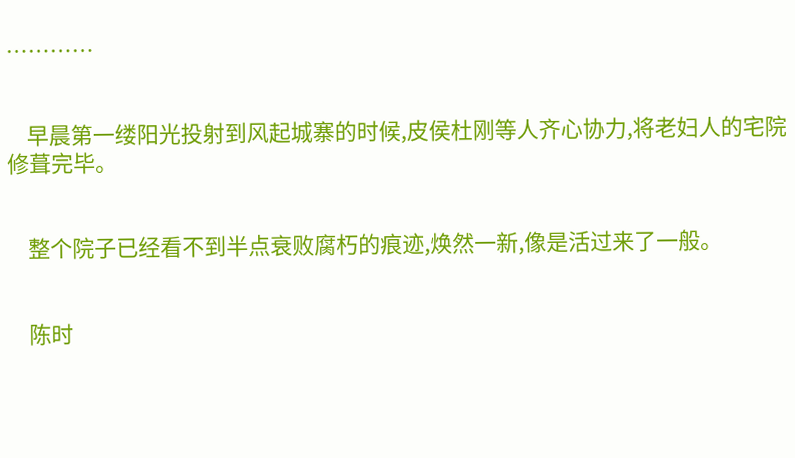…………


    早晨第一缕阳光投射到风起城寨的时候,皮侯杜刚等人齐心协力,将老妇人的宅院修葺完毕。


    整个院子已经看不到半点衰败腐朽的痕迹,焕然一新,像是活过来了一般。


    陈时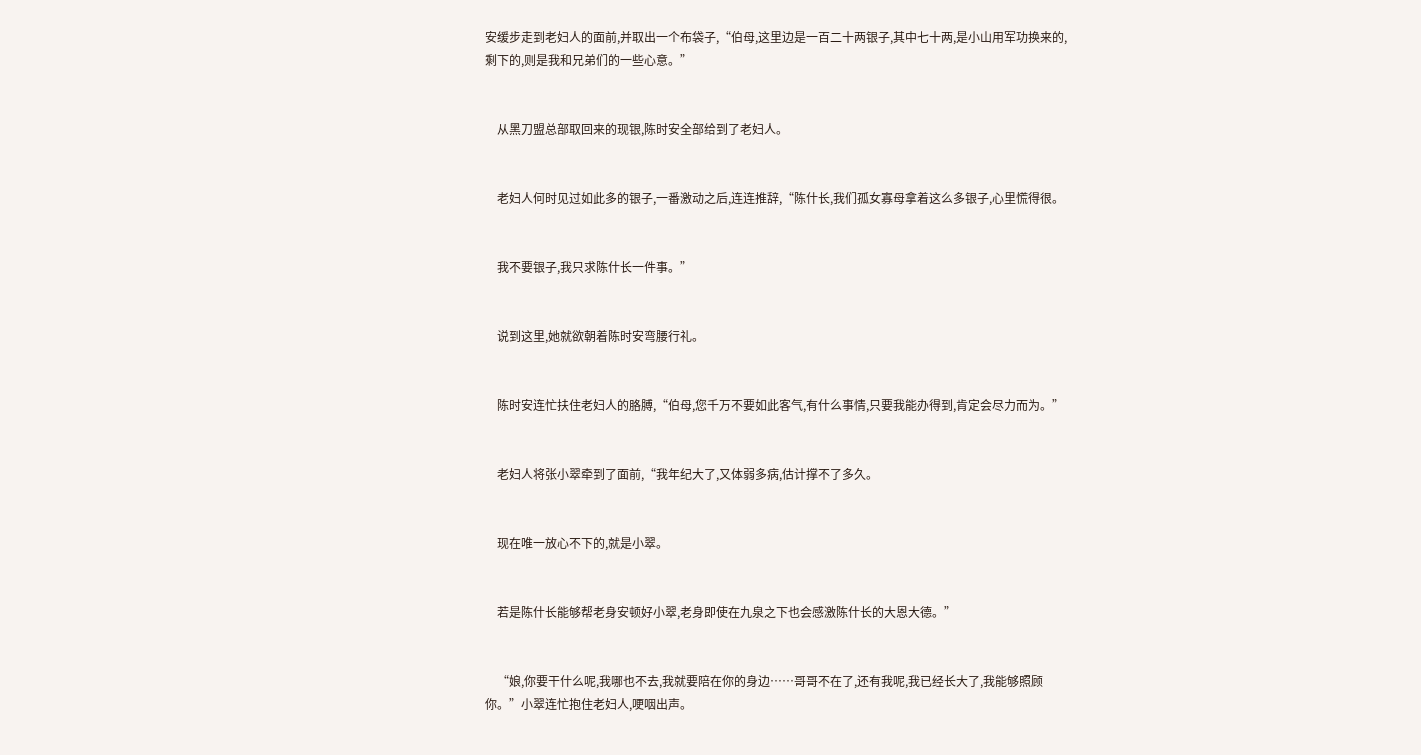安缓步走到老妇人的面前,并取出一个布袋子,“伯母,这里边是一百二十两银子,其中七十两,是小山用军功换来的,剩下的,则是我和兄弟们的一些心意。”


    从黑刀盟总部取回来的现银,陈时安全部给到了老妇人。


    老妇人何时见过如此多的银子,一番激动之后,连连推辞,“陈什长,我们孤女寡母拿着这么多银子,心里慌得很。


    我不要银子,我只求陈什长一件事。”


    说到这里,她就欲朝着陈时安弯腰行礼。


    陈时安连忙扶住老妇人的胳膊,“伯母,您千万不要如此客气,有什么事情,只要我能办得到,肯定会尽力而为。”


    老妇人将张小翠牵到了面前,“我年纪大了,又体弱多病,估计撑不了多久。


    现在唯一放心不下的,就是小翠。


    若是陈什长能够帮老身安顿好小翠,老身即使在九泉之下也会感激陈什长的大恩大德。”


    “娘,你要干什么呢,我哪也不去,我就要陪在你的身边……哥哥不在了,还有我呢,我已经长大了,我能够照顾你。”小翠连忙抱住老妇人,哽咽出声。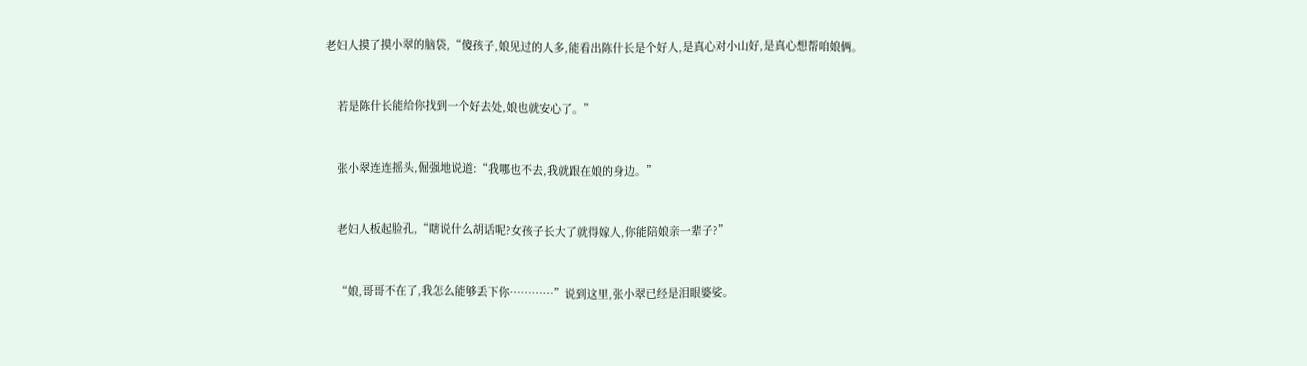老妇人摸了摸小翠的脑袋,“傻孩子,娘见过的人多,能看出陈什长是个好人,是真心对小山好,是真心想帮咱娘俩。


    若是陈什长能给你找到一个好去处,娘也就安心了。”


    张小翠连连摇头,倔强地说道:“我哪也不去,我就跟在娘的身边。”


    老妇人板起脸孔,“瞎说什么胡话呢?女孩子长大了就得嫁人,你能陪娘亲一辈子?”


    “娘,哥哥不在了,我怎么能够丢下你…………”说到这里,张小翠已经是泪眼婆娑。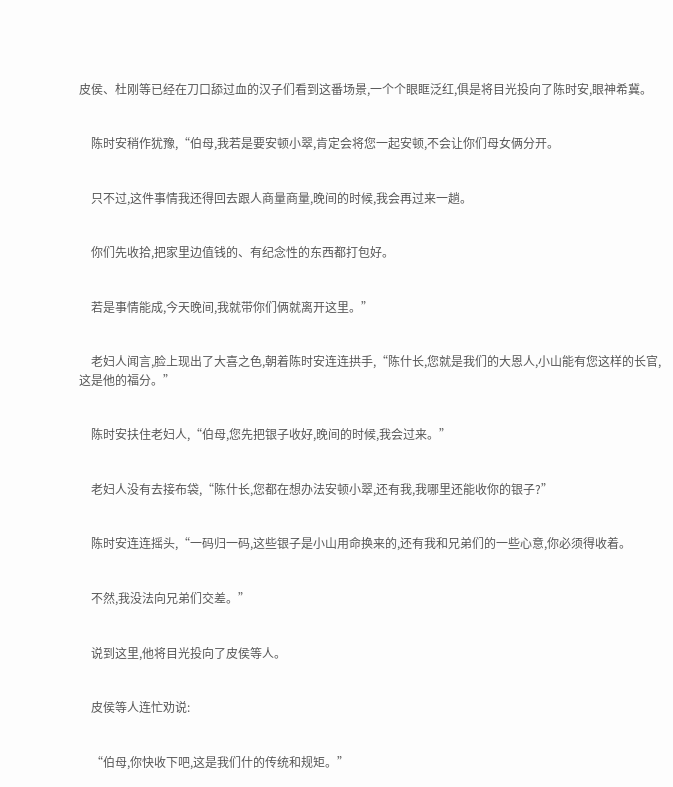皮侯、杜刚等已经在刀口舔过血的汉子们看到这番场景,一个个眼眶泛红,俱是将目光投向了陈时安,眼神希冀。


    陈时安稍作犹豫,“伯母,我若是要安顿小翠,肯定会将您一起安顿,不会让你们母女俩分开。


    只不过,这件事情我还得回去跟人商量商量,晚间的时候,我会再过来一趟。


    你们先收拾,把家里边值钱的、有纪念性的东西都打包好。


    若是事情能成,今天晚间,我就带你们俩就离开这里。”


    老妇人闻言,脸上现出了大喜之色,朝着陈时安连连拱手,“陈什长,您就是我们的大恩人,小山能有您这样的长官,这是他的福分。”


    陈时安扶住老妇人,“伯母,您先把银子收好,晚间的时候,我会过来。”


    老妇人没有去接布袋,“陈什长,您都在想办法安顿小翠,还有我,我哪里还能收你的银子?”


    陈时安连连摇头,“一码归一码,这些银子是小山用命换来的,还有我和兄弟们的一些心意,你必须得收着。


    不然,我没法向兄弟们交差。”


    说到这里,他将目光投向了皮侯等人。


    皮侯等人连忙劝说:


    “伯母,你快收下吧,这是我们什的传统和规矩。”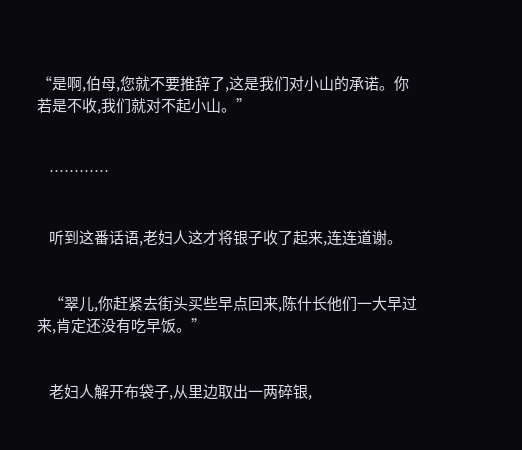“是啊,伯母,您就不要推辞了,这是我们对小山的承诺。你若是不收,我们就对不起小山。”


    …………


    听到这番话语,老妇人这才将银子收了起来,连连道谢。


    “翠儿,你赶紧去街头买些早点回来,陈什长他们一大早过来,肯定还没有吃早饭。”


    老妇人解开布袋子,从里边取出一两碎银,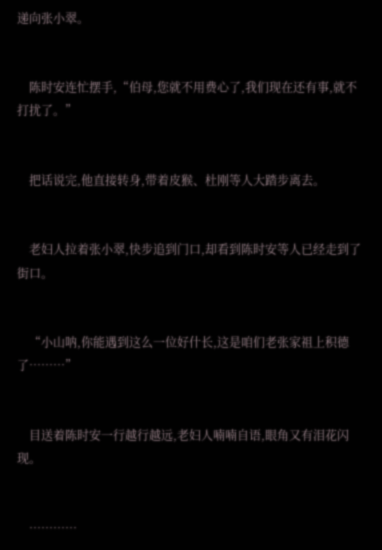递向张小翠。


    陈时安连忙摆手,“伯母,您就不用费心了,我们现在还有事,就不打扰了。”


    把话说完,他直接转身,带着皮猴、杜刚等人大踏步离去。


    老妇人拉着张小翠,快步追到门口,却看到陈时安等人已经走到了街口。


    “小山呐,你能遇到这么一位好什长,这是咱们老张家祖上积德了………”


    目送着陈时安一行越行越远,老妇人喃喃自语,眼角又有泪花闪现。


    …………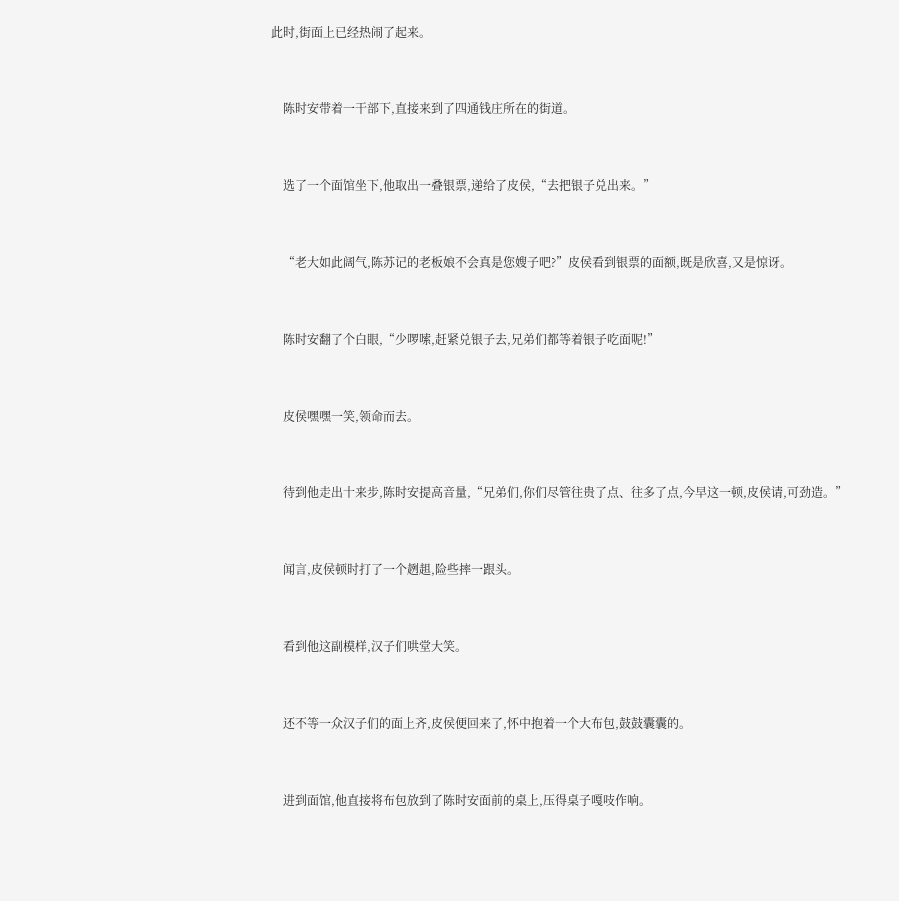此时,街面上已经热闹了起来。


    陈时安带着一干部下,直接来到了四通钱庄所在的街道。


    选了一个面馆坐下,他取出一叠银票,递给了皮侯,“去把银子兑出来。”


    “老大如此阔气,陈苏记的老板娘不会真是您嫂子吧?”皮侯看到银票的面额,既是欣喜,又是惊讶。


    陈时安翻了个白眼,“少啰嗦,赶紧兑银子去,兄弟们都等着银子吃面呢!”


    皮侯嘿嘿一笑,领命而去。


    待到他走出十来步,陈时安提高音量,“兄弟们,你们尽管往贵了点、往多了点,今早这一顿,皮侯请,可劲造。”


    闻言,皮侯顿时打了一个趔趄,险些摔一跟头。


    看到他这副模样,汉子们哄堂大笑。


    还不等一众汉子们的面上齐,皮侯便回来了,怀中抱着一个大布包,鼓鼓囊囊的。


    进到面馆,他直接将布包放到了陈时安面前的桌上,压得桌子嘎吱作响。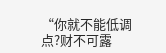“你就不能低调点?财不可露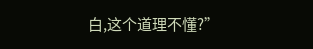白,这个道理不懂?”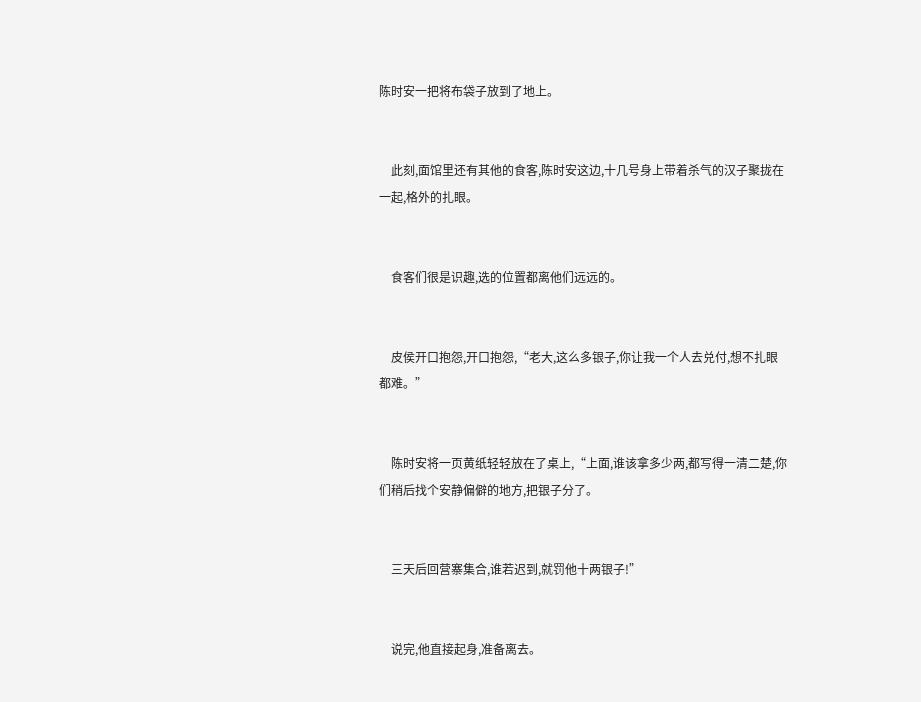陈时安一把将布袋子放到了地上。


    此刻,面馆里还有其他的食客,陈时安这边,十几号身上带着杀气的汉子聚拢在一起,格外的扎眼。


    食客们很是识趣,选的位置都离他们远远的。


    皮侯开口抱怨,开口抱怨,“老大,这么多银子,你让我一个人去兑付,想不扎眼都难。”


    陈时安将一页黄纸轻轻放在了桌上,“上面,谁该拿多少两,都写得一清二楚,你们稍后找个安静偏僻的地方,把银子分了。


    三天后回营寨集合,谁若迟到,就罚他十两银子!”


    说完,他直接起身,准备离去。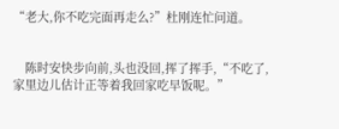“老大,你不吃完面再走么?”杜刚连忙问道。


    陈时安快步向前,头也没回,挥了挥手,“不吃了,家里边儿估计正等着我回家吃早饭呢。”